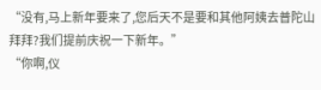“没有,马上新年要来了,您后天不是要和其他阿姨去普陀山拜拜?我们提前庆祝一下新年。”
“你啊,仪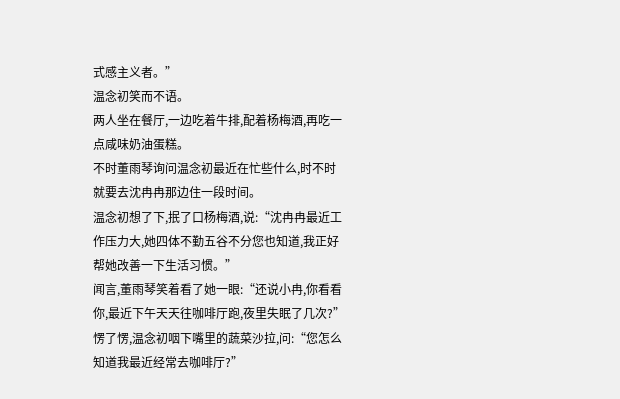式感主义者。”
温念初笑而不语。
两人坐在餐厅,一边吃着牛排,配着杨梅酒,再吃一点咸味奶油蛋糕。
不时董雨琴询问温念初最近在忙些什么,时不时就要去沈冉冉那边住一段时间。
温念初想了下,抿了口杨梅酒,说:“沈冉冉最近工作压力大,她四体不勤五谷不分您也知道,我正好帮她改善一下生活习惯。”
闻言,董雨琴笑着看了她一眼:“还说小冉,你看看你,最近下午天天往咖啡厅跑,夜里失眠了几次?”
愣了愣,温念初咽下嘴里的蔬菜沙拉,问:“您怎么知道我最近经常去咖啡厅?”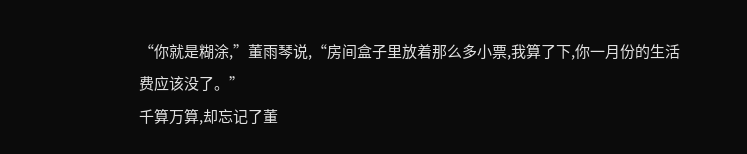“你就是糊涂,”董雨琴说,“房间盒子里放着那么多小票,我算了下,你一月份的生活费应该没了。”
千算万算,却忘记了董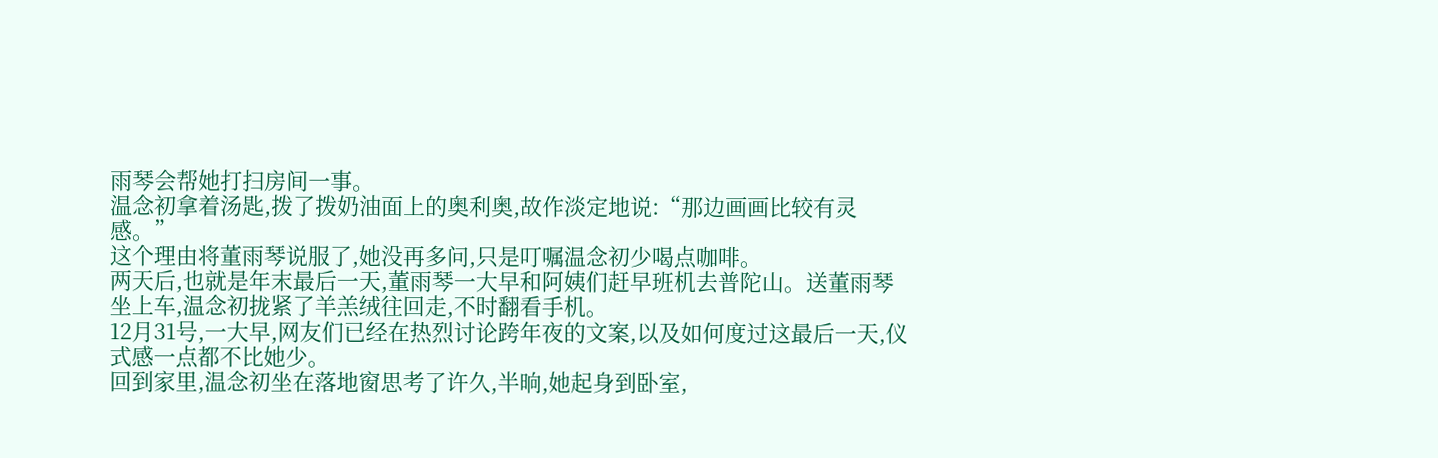雨琴会帮她打扫房间一事。
温念初拿着汤匙,拨了拨奶油面上的奥利奥,故作淡定地说:“那边画画比较有灵感。”
这个理由将董雨琴说服了,她没再多问,只是叮嘱温念初少喝点咖啡。
两天后,也就是年末最后一天,董雨琴一大早和阿姨们赶早班机去普陀山。送董雨琴坐上车,温念初拢紧了羊羔绒往回走,不时翻看手机。
12月31号,一大早,网友们已经在热烈讨论跨年夜的文案,以及如何度过这最后一天,仪式感一点都不比她少。
回到家里,温念初坐在落地窗思考了许久,半晌,她起身到卧室,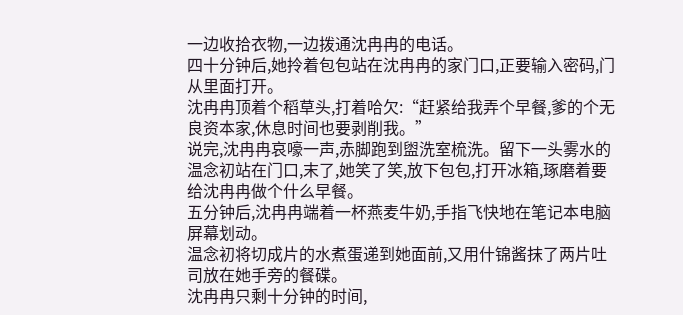一边收拾衣物,一边拨通沈冉冉的电话。
四十分钟后,她拎着包包站在沈冉冉的家门口,正要输入密码,门从里面打开。
沈冉冉顶着个稻草头,打着哈欠:“赶紧给我弄个早餐,爹的个无良资本家,休息时间也要剥削我。”
说完,沈冉冉哀嚎一声,赤脚跑到盥洗室梳洗。留下一头雾水的温念初站在门口,末了,她笑了笑,放下包包,打开冰箱,琢磨着要给沈冉冉做个什么早餐。
五分钟后,沈冉冉端着一杯燕麦牛奶,手指飞快地在笔记本电脑屏幕划动。
温念初将切成片的水煮蛋递到她面前,又用什锦酱抹了两片吐司放在她手旁的餐碟。
沈冉冉只剩十分钟的时间,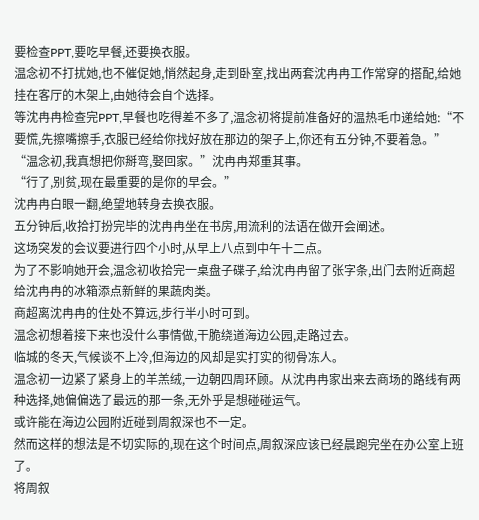要检查PPT,要吃早餐,还要换衣服。
温念初不打扰她,也不催促她,悄然起身,走到卧室,找出两套沈冉冉工作常穿的搭配,给她挂在客厅的木架上,由她待会自个选择。
等沈冉冉检查完PPT,早餐也吃得差不多了,温念初将提前准备好的温热毛巾递给她:“不要慌,先擦嘴擦手,衣服已经给你找好放在那边的架子上,你还有五分钟,不要着急。”
“温念初,我真想把你掰弯,娶回家。”沈冉冉郑重其事。
“行了,别贫,现在最重要的是你的早会。”
沈冉冉白眼一翻,绝望地转身去换衣服。
五分钟后,收拾打扮完毕的沈冉冉坐在书房,用流利的法语在做开会阐述。
这场突发的会议要进行四个小时,从早上八点到中午十二点。
为了不影响她开会,温念初收拾完一桌盘子碟子,给沈冉冉留了张字条,出门去附近商超给沈冉冉的冰箱添点新鲜的果蔬肉类。
商超离沈冉冉的住处不算远,步行半小时可到。
温念初想着接下来也没什么事情做,干脆绕道海边公园,走路过去。
临城的冬天,气候谈不上冷,但海边的风却是实打实的彻骨冻人。
温念初一边紧了紧身上的羊羔绒,一边朝四周环顾。从沈冉冉家出来去商场的路线有两种选择,她偏偏选了最远的那一条,无外乎是想碰碰运气。
或许能在海边公园附近碰到周叙深也不一定。
然而这样的想法是不切实际的,现在这个时间点,周叙深应该已经晨跑完坐在办公室上班了。
将周叙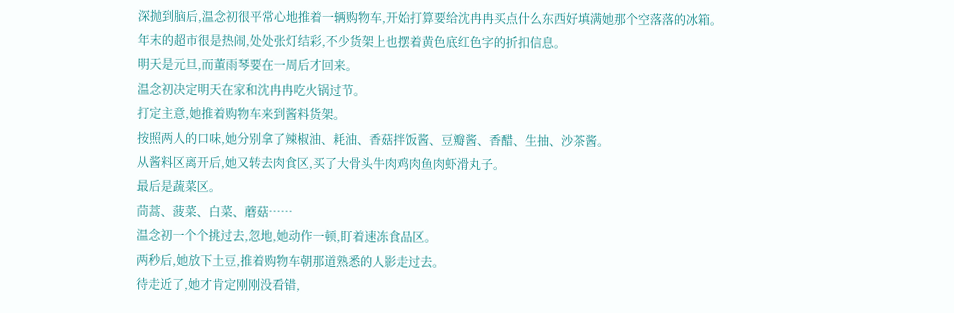深抛到脑后,温念初很平常心地推着一辆购物车,开始打算要给沈冉冉买点什么东西好填满她那个空落落的冰箱。
年末的超市很是热闹,处处张灯结彩,不少货架上也摆着黄色底红色字的折扣信息。
明天是元旦,而董雨琴要在一周后才回来。
温念初决定明天在家和沈冉冉吃火锅过节。
打定主意,她推着购物车来到酱料货架。
按照两人的口味,她分别拿了辣椒油、耗油、香菇拌饭酱、豆瓣酱、香醋、生抽、沙茶酱。
从酱料区离开后,她又转去肉食区,买了大骨头牛肉鸡肉鱼肉虾滑丸子。
最后是蔬菜区。
茼蒿、菠菜、白菜、蘑菇……
温念初一个个挑过去,忽地,她动作一顿,盯着速冻食品区。
两秒后,她放下土豆,推着购物车朝那道熟悉的人影走过去。
待走近了,她才肯定刚刚没看错,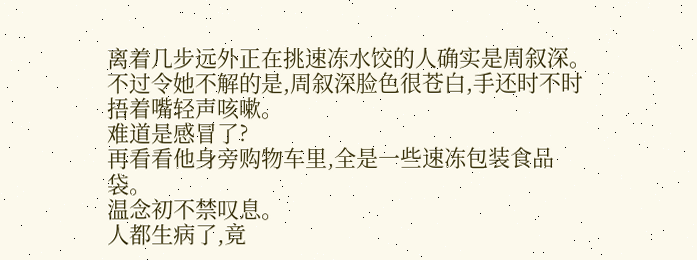离着几步远外正在挑速冻水饺的人确实是周叙深。
不过令她不解的是,周叙深脸色很苍白,手还时不时捂着嘴轻声咳嗽。
难道是感冒了?
再看看他身旁购物车里,全是一些速冻包装食品袋。
温念初不禁叹息。
人都生病了,竟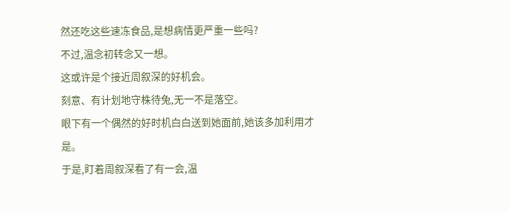然还吃这些速冻食品,是想病情更严重一些吗?
不过,温念初转念又一想。
这或许是个接近周叙深的好机会。
刻意、有计划地守株待兔,无一不是落空。
眼下有一个偶然的好时机白白送到她面前,她该多加利用才是。
于是,盯着周叙深看了有一会,温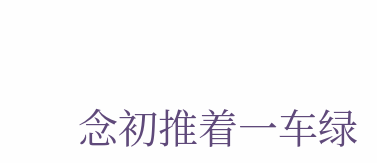念初推着一车绿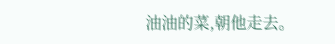油油的菜,朝他走去。